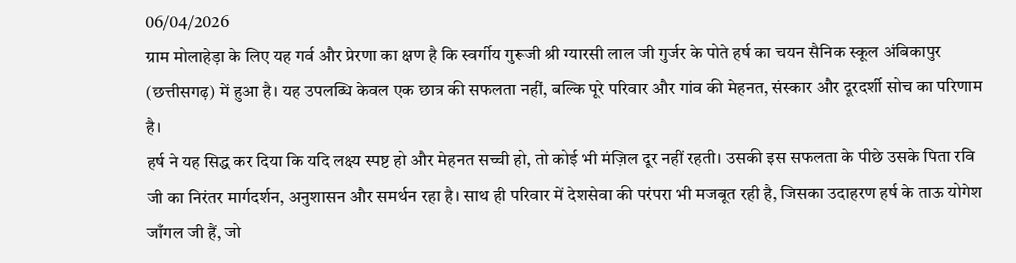06/04/2026
ग्राम मोलाहेड़ा के लिए यह गर्व और प्रेरणा का क्षण है कि स्वर्गीय गुरूजी श्री ग्यारसी लाल जी गुर्जर के पोते हर्ष का चयन सैनिक स्कूल अंबिकापुर (छत्तीसगढ़) में हुआ है। यह उपलब्धि केवल एक छात्र की सफलता नहीं, बल्कि पूरे परिवार और गांव की मेहनत, संस्कार और दूरदर्शी सोच का परिणाम है।
हर्ष ने यह सिद्ध कर दिया कि यदि लक्ष्य स्पष्ट हो और मेहनत सच्ची हो, तो कोई भी मंज़िल दूर नहीं रहती। उसकी इस सफलता के पीछे उसके पिता रवि जी का निरंतर मार्गदर्शन, अनुशासन और समर्थन रहा है। साथ ही परिवार में देशसेवा की परंपरा भी मजबूत रही है, जिसका उदाहरण हर्ष के ताऊ योगेश जाँगल जी हैं, जो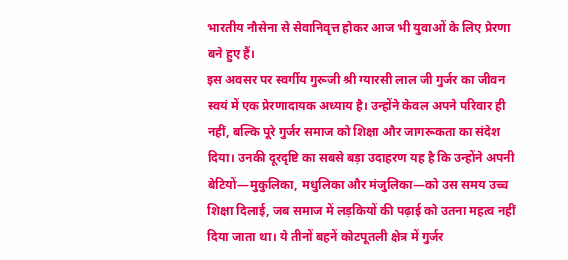भारतीय नौसेना से सेवानिवृत्त होकर आज भी युवाओं के लिए प्रेरणा बने हुए हैं।
इस अवसर पर स्वर्गीय गुरूजी श्री ग्यारसी लाल जी गुर्जर का जीवन स्वयं में एक प्रेरणादायक अध्याय है। उन्होंने केवल अपने परिवार ही नहीं, बल्कि पूरे गुर्जर समाज को शिक्षा और जागरूकता का संदेश दिया। उनकी दूरदृष्टि का सबसे बड़ा उदाहरण यह है कि उन्होंने अपनी बेटियों—मुकुलिका, मधुलिका और मंजुलिका—को उस समय उच्च शिक्षा दिलाई, जब समाज में लड़कियों की पढ़ाई को उतना महत्व नहीं दिया जाता था। ये तीनों बहनें कोटपूतली क्षेत्र में गुर्जर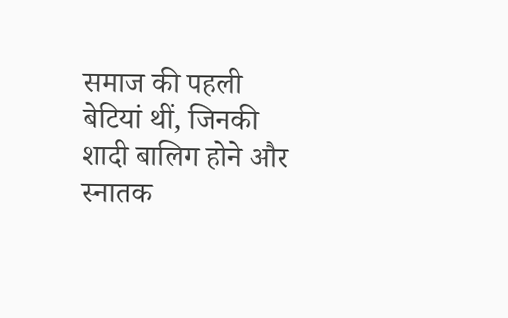समाज की पहली बेटियां थीं, जिनकी शादी बालिग होने और स्नातक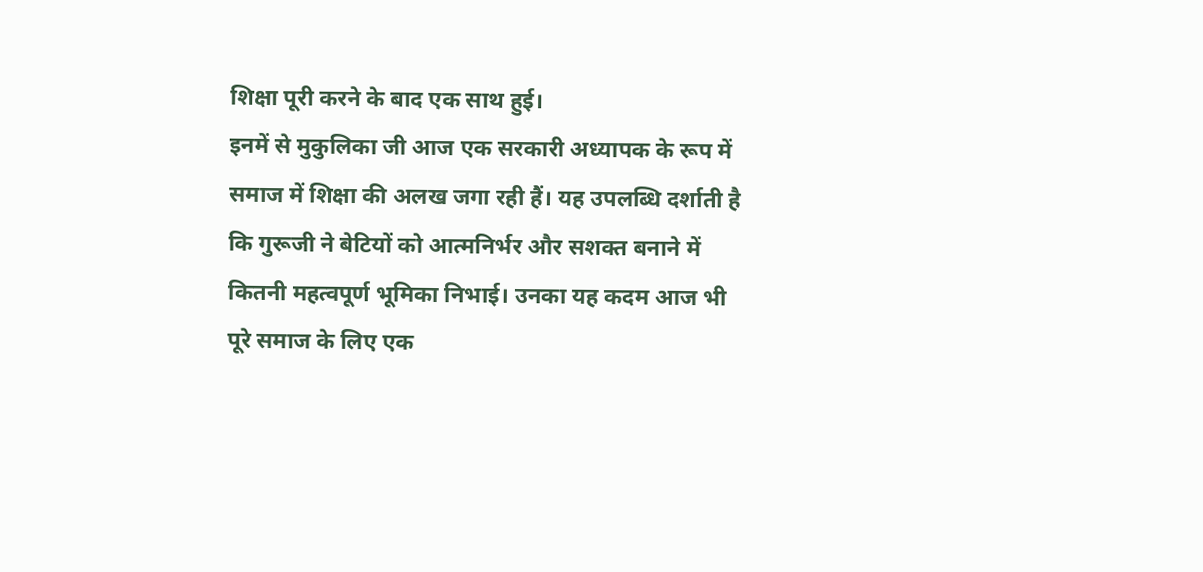शिक्षा पूरी करने के बाद एक साथ हुई।
इनमें से मुकुलिका जी आज एक सरकारी अध्यापक के रूप में समाज में शिक्षा की अलख जगा रही हैं। यह उपलब्धि दर्शाती है कि गुरूजी ने बेटियों को आत्मनिर्भर और सशक्त बनाने में कितनी महत्वपूर्ण भूमिका निभाई। उनका यह कदम आज भी पूरे समाज के लिए एक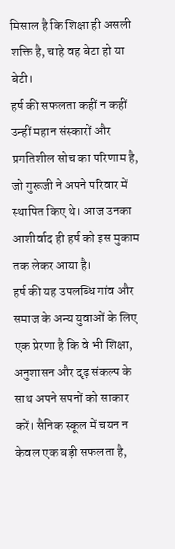मिसाल है कि शिक्षा ही असली शक्ति है, चाहे वह बेटा हो या बेटी।
हर्ष की सफलता कहीं न कहीं उन्हीं महान संस्कारों और प्रगतिशील सोच का परिणाम है, जो गुरूजी ने अपने परिवार में स्थापित किए थे। आज उनका आशीर्वाद ही हर्ष को इस मुकाम तक लेकर आया है।
हर्ष की यह उपलब्धि गांव और समाज के अन्य युवाओं के लिए एक प्रेरणा है कि वे भी शिक्षा, अनुशासन और दृढ़ संकल्प के साथ अपने सपनों को साकार करें। सैनिक स्कूल में चयन न केवल एक बड़ी सफलता है,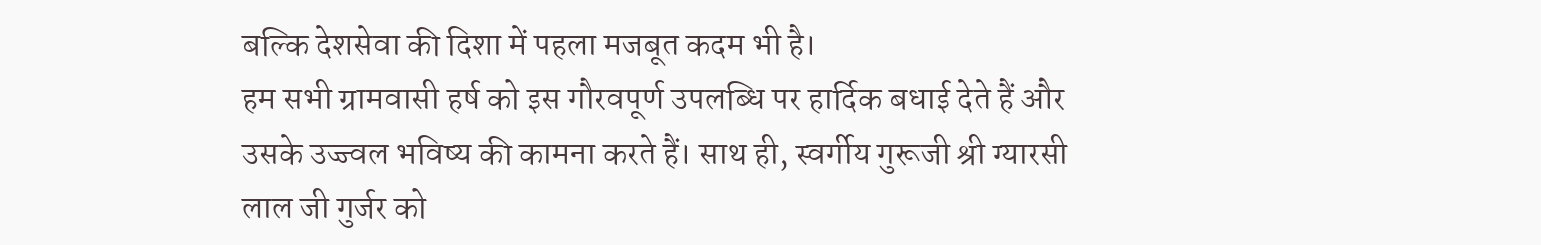बल्कि देशसेवा की दिशा में पहला मजबूत कदम भी है।
हम सभी ग्रामवासी हर्ष को इस गौरवपूर्ण उपलब्धि पर हार्दिक बधाई देते हैं और उसके उज्ज्वल भविष्य की कामना करते हैं। साथ ही, स्वर्गीय गुरूजी श्री ग्यारसी लाल जी गुर्जर को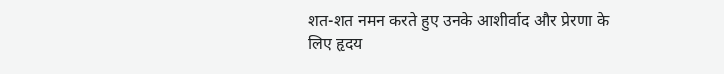शत-शत नमन करते हुए उनके आशीर्वाद और प्रेरणा के लिए हृदय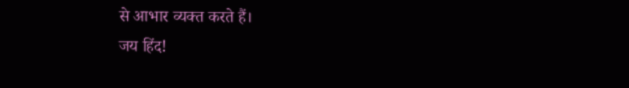से आभार व्यक्त करते हैं।
जय हिंद!